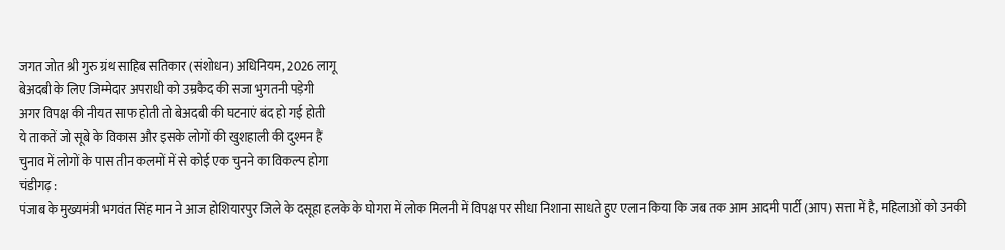जगत जोत श्री गुरु ग्रंथ साहिब सतिकार (संशोधन) अधिनियम, 2026 लागू
बेअदबी के लिए जिम्मेदार अपराधी को उम्रकैद की सजा भुगतनी पड़ेगी
अगर विपक्ष की नीयत साफ होती तो बेअदबी की घटनाएं बंद हो गई होती
ये ताकतें जो सूबे के विकास और इसके लोगों की खुशहाली की दुश्मन हैं
चुनाव में लोगों के पास तीन कलमों में से कोई एक चुनने का विकल्प होगा
चंडीगढ़ :
पंजाब के मुख्यमंत्री भगवंत सिंह मान ने आज होशियारपुर जिले के दसूहा हलके के घोगरा में लोक मिलनी में विपक्ष पर सीधा निशाना साधते हुए एलान किया कि जब तक आम आदमी पार्टी (आप) सत्ता में है, महिलाओं को उनकी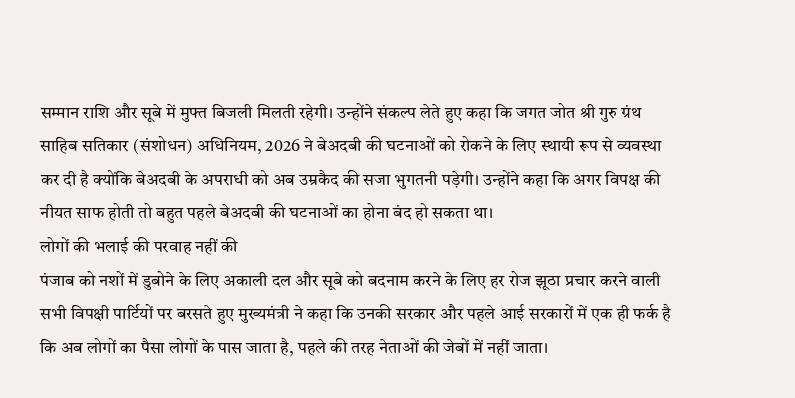सम्मान राशि और सूबे में मुफ्त बिजली मिलती रहेगी। उन्होंने संकल्प लेते हुए कहा कि जगत जोत श्री गुरु ग्रंथ साहिब सतिकार (संशोधन) अधिनियम, 2026 ने बेअदबी की घटनाओं को रोकने के लिए स्थायी रूप से व्यवस्था कर दी है क्योंकि बेअदबी के अपराधी को अब उम्रकैद की सजा भुगतनी पड़ेगी। उन्होंने कहा कि अगर विपक्ष की नीयत साफ होती तो बहुत पहले बेअदबी की घटनाओं का होना बंद हो सकता था।
लोगों की भलाई की परवाह नहीं की
पंजाब को नशों में डुबोने के लिए अकाली दल और सूबे को बदनाम करने के लिए हर रोज झूठा प्रचार करने वाली सभी विपक्षी पार्टियों पर बरसते हुए मुख्यमंत्री ने कहा कि उनकी सरकार और पहले आई सरकारों में एक ही फर्क है कि अब लोगों का पैसा लोगों के पास जाता है, पहले की तरह नेताओं की जेबों में नहीं जाता।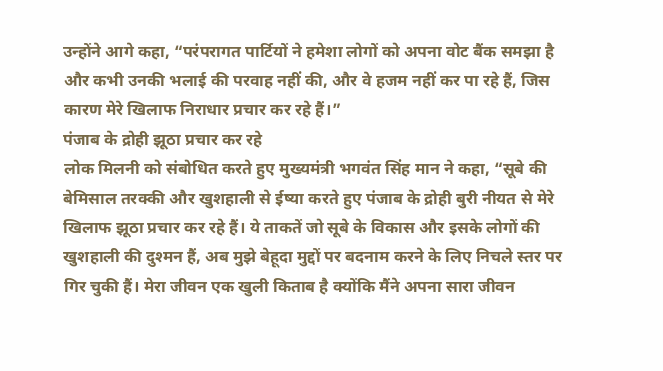उन्होंने आगे कहा, “परंपरागत पार्टियों ने हमेशा लोगों को अपना वोट बैंक समझा है और कभी उनकी भलाई की परवाह नहीं की, और वे हजम नहीं कर पा रहे हैं, जिस कारण मेरे खिलाफ निराधार प्रचार कर रहे हैं।”
पंजाब के द्रोही झूठा प्रचार कर रहे
लोक मिलनी को संबोधित करते हुए मुख्यमंत्री भगवंत सिंह मान ने कहा, “सूबे की बेमिसाल तरक्की और खुशहाली से ईष्या करते हुए पंजाब के द्रोही बुरी नीयत से मेरे खिलाफ झूठा प्रचार कर रहे हैं। ये ताकतें जो सूबे के विकास और इसके लोगों की खुशहाली की दुश्मन हैं, अब मुझे बेहूदा मुद्दों पर बदनाम करने के लिए निचले स्तर पर गिर चुकी हैं। मेरा जीवन एक खुली किताब है क्योंकि मैंने अपना सारा जीवन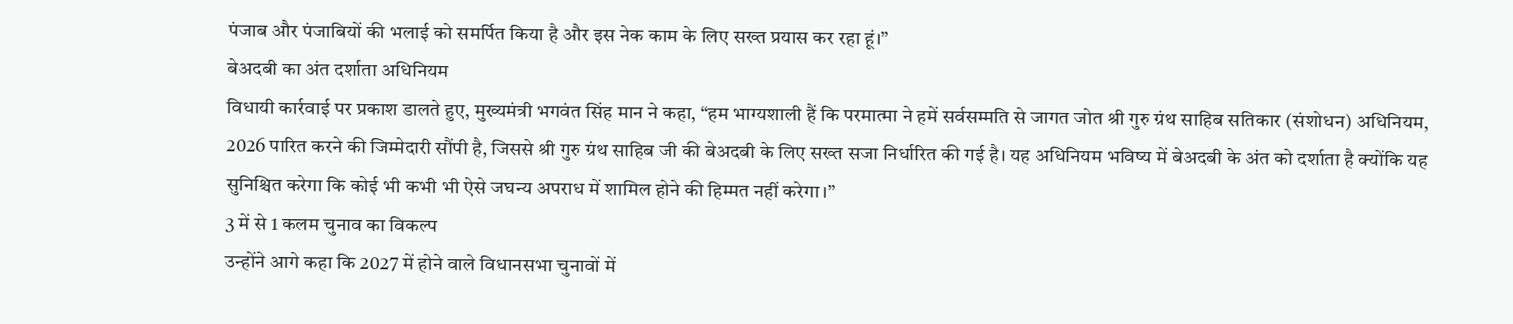पंजाब और पंजाबियों की भलाई को समर्पित किया है और इस नेक काम के लिए सख्त प्रयास कर रहा हूं।”
बेअदबी का अंत दर्शाता अधिनियम
विधायी कार्रवाई पर प्रकाश डालते हुए, मुख्यमंत्री भगवंत सिंह मान ने कहा, “हम भाग्यशाली हैं कि परमात्मा ने हमें सर्वसम्मति से जागत जोत श्री गुरु ग्रंथ साहिब सतिकार (संशोधन) अधिनियम, 2026 पारित करने की जिम्मेदारी सौंपी है, जिससे श्री गुरु ग्रंथ साहिब जी की बेअदबी के लिए सख्त सजा निर्धारित की गई है। यह अधिनियम भविष्य में बेअदबी के अंत को दर्शाता है क्योंकि यह सुनिश्चित करेगा कि कोई भी कभी भी ऐसे जघन्य अपराध में शामिल होने की हिम्मत नहीं करेगा।”
3 में से 1 कलम चुनाव का विकल्प
उन्होंने आगे कहा कि 2027 में होने वाले विधानसभा चुनावों में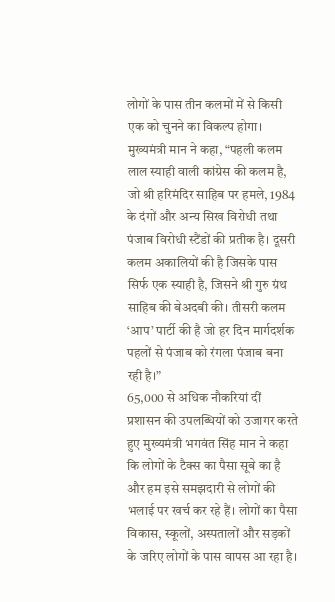लोगों के पास तीन कलमों में से किसी एक को चुनने का विकल्प होगा। मुख्यमंत्री मान ने कहा, “पहली कलम लाल स्याही वाली कांग्रेस की कलम है, जो श्री हरिमंदिर साहिब पर हमले, 1984 के दंगों और अन्य सिख विरोधी तथा पंजाब विरोधी स्टैंडों की प्रतीक है। दूसरी कलम अकालियों की है जिसके पास सिर्फ एक स्याही है, जिसने श्री गुरु ग्रंथ साहिब की बेअदबी की। तीसरी कलम ‘आप’ पार्टी की है जो हर दिन मार्गदर्शक पहलों से पंजाब को रंगला पंजाब बना रही है।”
65,000 से अधिक नौकरियां दीं
प्रशासन की उपलब्धियों को उजागर करते हुए मुख्यमंत्री भगवंत सिंह मान ने कहा कि लोगों के टैक्स का पैसा सूबे का है और हम इसे समझदारी से लोगों की भलाई पर खर्च कर रहे हैं। लोगों का पैसा विकास, स्कूलों, अस्पतालों और सड़कों के जरिए लोगों के पास वापस आ रहा है।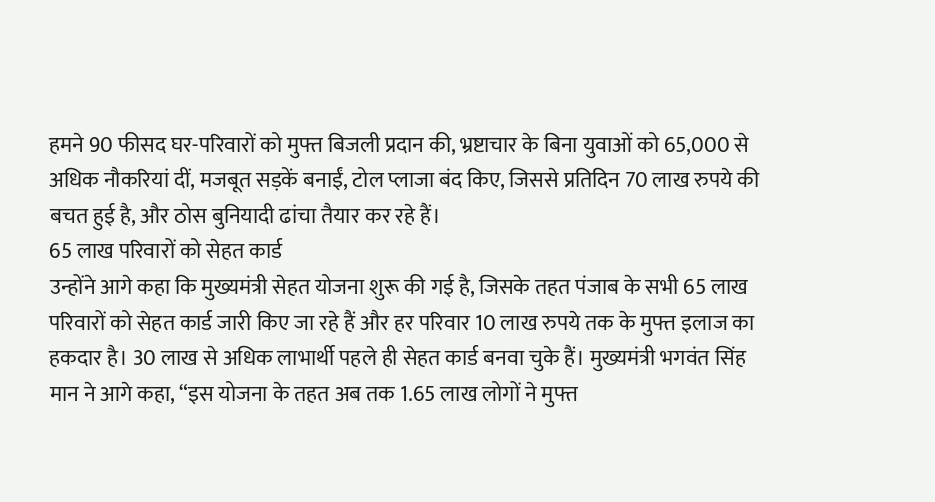हमने 90 फीसद घर-परिवारों को मुफ्त बिजली प्रदान की, भ्रष्टाचार के बिना युवाओं को 65,000 से अधिक नौकरियां दीं, मजबूत सड़कें बनाईं, टोल प्लाजा बंद किए, जिससे प्रतिदिन 70 लाख रुपये की बचत हुई है, और ठोस बुनियादी ढांचा तैयार कर रहे हैं।
65 लाख परिवारों को सेहत कार्ड
उन्होंने आगे कहा कि मुख्यमंत्री सेहत योजना शुरू की गई है, जिसके तहत पंजाब के सभी 65 लाख परिवारों को सेहत कार्ड जारी किए जा रहे हैं और हर परिवार 10 लाख रुपये तक के मुफ्त इलाज का हकदार है। 30 लाख से अधिक लाभार्थी पहले ही सेहत कार्ड बनवा चुके हैं। मुख्यमंत्री भगवंत सिंह मान ने आगे कहा, “इस योजना के तहत अब तक 1.65 लाख लोगों ने मुफ्त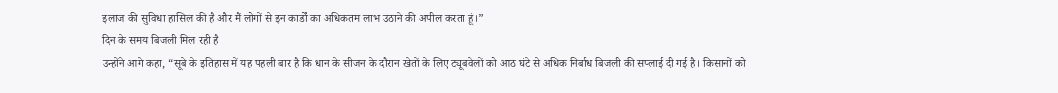इलाज की सुविधा हासिल की है और मैं लोगों से इन कार्डों का अधिकतम लाभ उठाने की अपील करता हूं।”
दिन के समय बिजली मिल रही है
उन्होंने आगे कहा, “सूबे के इतिहास में यह पहली बार है कि धान के सीजन के दौरान खेतों के लिए ट्यूबवेलों को आठ घंटे से अधिक निर्बाध बिजली की सप्लाई दी गई है। किसानों को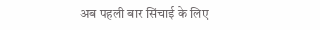अब पहली बार सिंचाई के लिए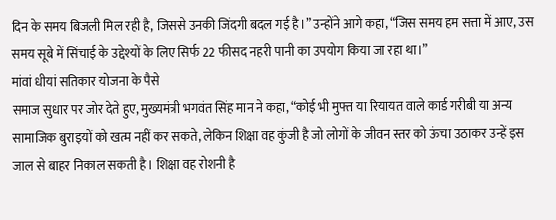दिन के समय बिजली मिल रही है, जिससे उनकी जिंदगी बदल गई है।” उन्होंने आगे कहा, “जिस समय हम सत्ता में आए, उस समय सूबे में सिंचाई के उद्देश्यों के लिए सिर्फ 22 फीसद नहरी पानी का उपयोग किया जा रहा था।”
मांवां धीयां सतिकार योजना के पैसे
समाज सुधार पर जोर देते हुए, मुख्यमंत्री भगवंत सिंह मान ने कहा, “कोई भी मुफ्त या रियायत वाले कार्ड गरीबी या अन्य सामाजिक बुराइयों को खत्म नहीं कर सकते, लेकिन शिक्षा वह कुंजी है जो लोगों के जीवन स्तर को ऊंचा उठाकर उन्हें इस जाल से बाहर निकाल सकती है। शिक्षा वह रोशनी है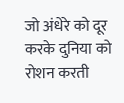जो अंधेरे को दूर करके दुनिया को रोशन करती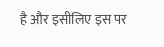है और इसीलिए इस पर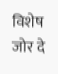विशेष जोर दे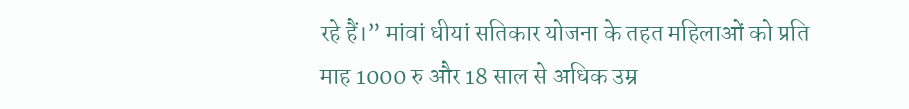रहे हैं।” मांवां धीयां सतिकार योजना के तहत महिलाओं को प्रति माह 1000 रु और 18 साल से अधिक उम्र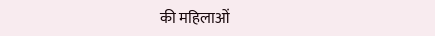की महिलाओं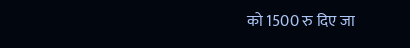को 1500 रु दिए जा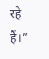रहे हैं।”